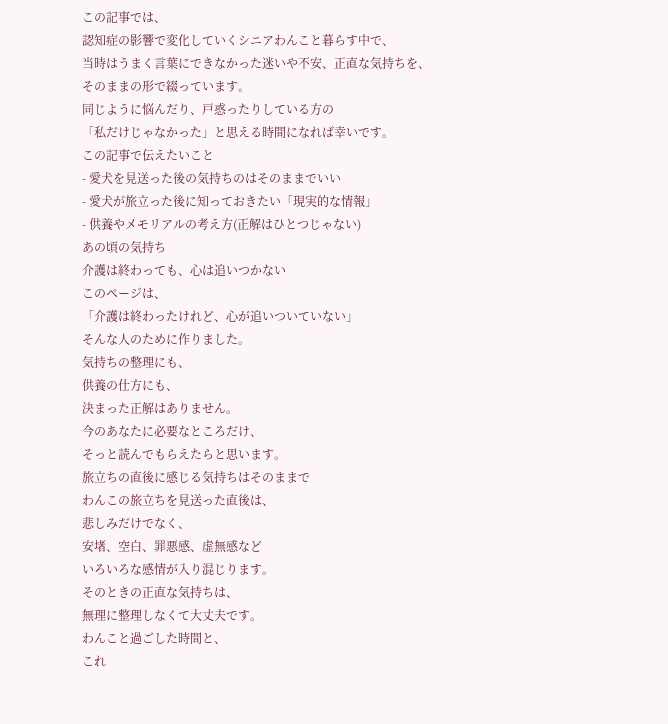この記事では、
認知症の影響で変化していくシニアわんこと暮らす中で、
当時はうまく言葉にできなかった迷いや不安、正直な気持ちを、
そのままの形で綴っています。
同じように悩んだり、戸惑ったりしている方の
「私だけじゃなかった」と思える時間になれば幸いです。
この記事で伝えたいこと
- 愛犬を見送った後の気持ちのはそのままでいい
- 愛犬が旅立った後に知っておきたい「現実的な情報」
- 供養やメモリアルの考え方(正解はひとつじゃない)
あの頃の気持ち
介護は終わっても、心は追いつかない
このページは、
「介護は終わったけれど、心が追いついていない」
そんな人のために作りました。
気持ちの整理にも、
供養の仕方にも、
決まった正解はありません。
今のあなたに必要なところだけ、
そっと読んでもらえたらと思います。
旅立ちの直後に感じる気持ちはそのままで
わんこの旅立ちを見送った直後は、
悲しみだけでなく、
安堵、空白、罪悪感、虚無感など
いろいろな感情が入り混じります。
そのときの正直な気持ちは、
無理に整理しなくて大丈夫です。
わんこと過ごした時間と、
これ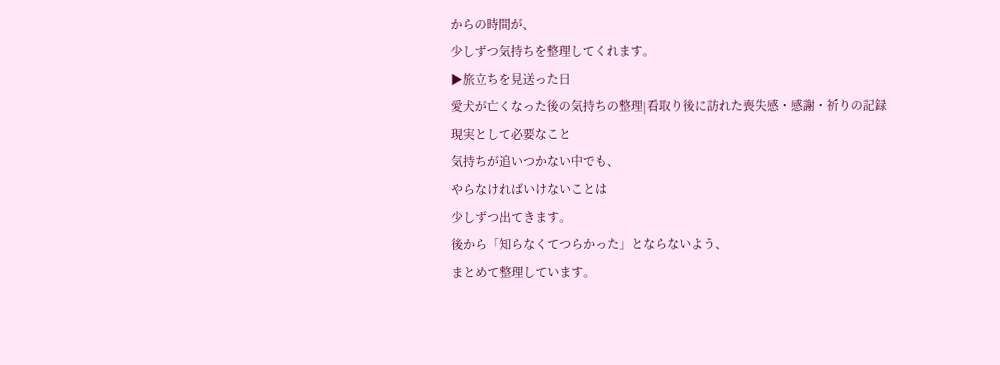からの時間が、
少しずつ気持ちを整理してくれます。
▶旅立ちを見送った日
愛犬が亡くなった後の気持ちの整理|看取り後に訪れた喪失感・感謝・祈りの記録
現実として必要なこと
気持ちが追いつかない中でも、
やらなければいけないことは
少しずつ出てきます。
後から「知らなくてつらかった」とならないよう、
まとめて整理しています。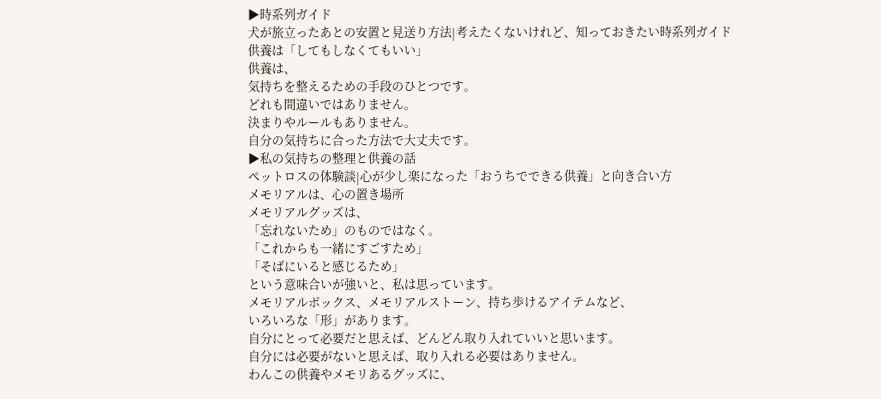▶時系列ガイド
犬が旅立ったあとの安置と見送り方法|考えたくないけれど、知っておきたい時系列ガイド
供養は「してもしなくてもいい」
供養は、
気持ちを整えるための手段のひとつです。
どれも間違いではありません。
決まりやルールもありません。
自分の気持ちに合った方法で大丈夫です。
▶私の気持ちの整理と供養の話
ペットロスの体験談|心が少し楽になった「おうちでできる供養」と向き合い方
メモリアルは、心の置き場所
メモリアルグッズは、
「忘れないため」のものではなく。
「これからも一緒にすごすため」
「そばにいると感じるため」
という意味合いが強いと、私は思っています。
メモリアルボックス、メモリアルストーン、持ち歩けるアイテムなど、
いろいろな「形」があります。
自分にとって必要だと思えば、どんどん取り入れていいと思います。
自分には必要がないと思えば、取り入れる必要はありません。
わんこの供養やメモリあるグッズに、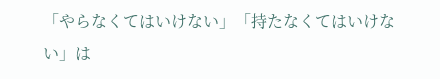「やらなくてはいけない」「持たなくてはいけない」は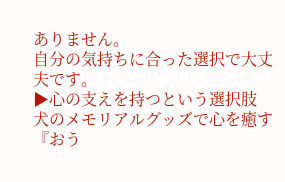ありません。
自分の気持ちに合った選択で大丈夫です。
▶心の支えを持つという選択肢
犬のメモリアルグッズで心を癒す『おう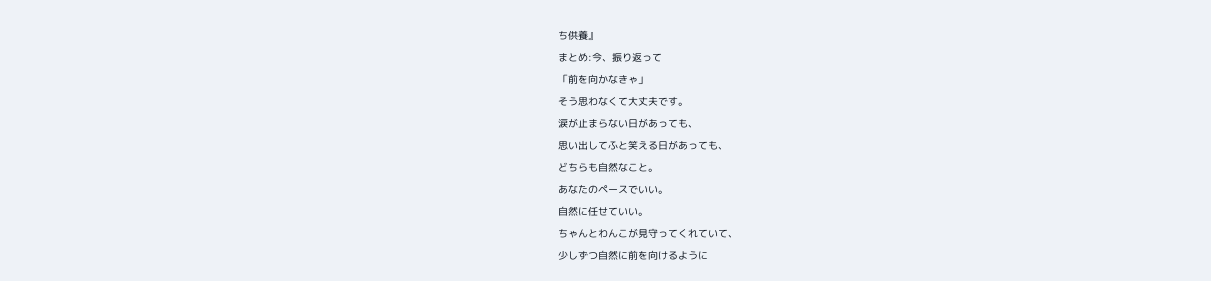ち供養』
まとめ:今、振り返って
「前を向かなきゃ」
そう思わなくて大丈夫です。
涙が止まらない日があっても、
思い出してふと笑える日があっても、
どちらも自然なこと。
あなたのペースでいい。
自然に任せていい。
ちゃんとわんこが見守ってくれていて、
少しずつ自然に前を向けるように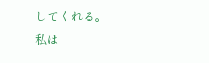してくれる。
私は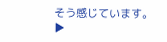そう感じています。
▶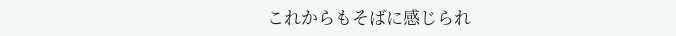これからもそばに感じられ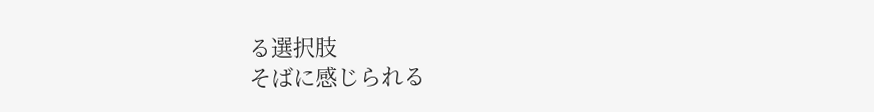る選択肢
そばに感じられる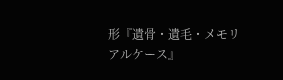形『遺骨・遺毛・メモリアルケース』